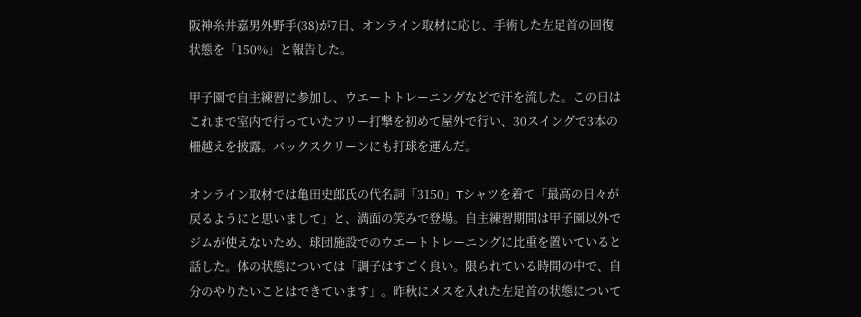阪神糸井嘉男外野手(38)が7日、オンライン取材に応じ、手術した左足首の回復状態を「150%」と報告した。

甲子園で自主練習に参加し、ウエートトレーニングなどで汗を流した。この日はこれまで室内で行っていたフリー打撃を初めて屋外で行い、30スイングで3本の柵越えを披露。バックスクリーンにも打球を運んだ。

オンライン取材では亀田史郎氏の代名詞「3150」Tシャツを着て「最高の日々が戻るようにと思いまして」と、満面の笑みで登場。自主練習期間は甲子園以外でジムが使えないため、球団施設でのウエートトレーニングに比重を置いていると話した。体の状態については「調子はすごく良い。限られている時間の中で、自分のやりたいことはできています」。昨秋にメスを入れた左足首の状態について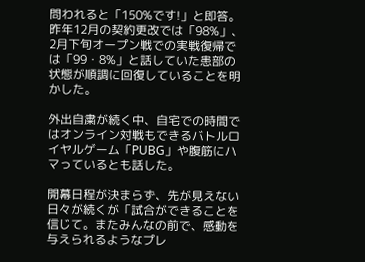問われると「150%です!」と即答。昨年12月の契約更改では「98%」、2月下旬オープン戦での実戦復帰では「99・8%」と話していた患部の状態が順調に回復していることを明かした。

外出自粛が続く中、自宅での時間ではオンライン対戦もできるバトルロイヤルゲーム「PUBG」や腹筋にハマっているとも話した。

開幕日程が決まらず、先が見えない日々が続くが「試合ができることを信じて。またみんなの前で、感動を与えられるようなプレ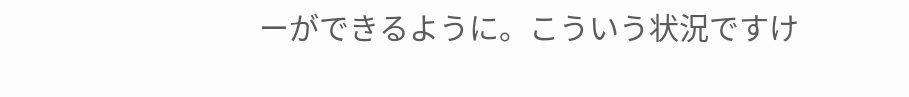ーができるように。こういう状況ですけ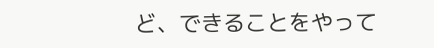ど、できることをやって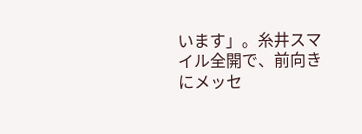います」。糸井スマイル全開で、前向きにメッセ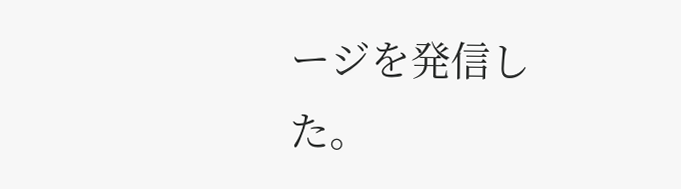ージを発信した。